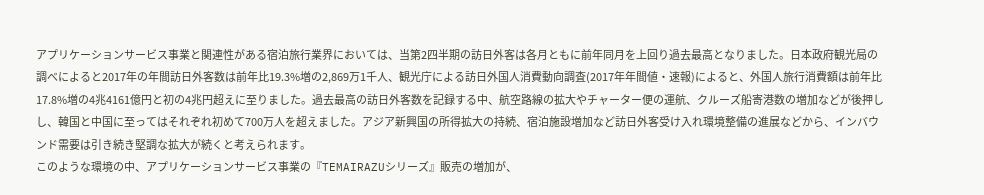アプリケーションサービス事業と関連性がある宿泊旅行業界においては、当第2四半期の訪日外客は各月ともに前年同月を上回り過去最高となりました。日本政府観光局の調べによると2017年の年間訪日外客数は前年比19.3%増の2,869万1千人、観光庁による訪日外国人消費動向調査(2017年年間値・速報)によると、外国人旅行消費額は前年比17.8%増の4兆4161億円と初の4兆円超えに至りました。過去最高の訪日外客数を記録する中、航空路線の拡大やチャーター便の運航、クルーズ船寄港数の増加などが後押しし、韓国と中国に至ってはそれぞれ初めて700万人を超えました。アジア新興国の所得拡大の持続、宿泊施設増加など訪日外客受け入れ環境整備の進展などから、インバウンド需要は引き続き堅調な拡大が続くと考えられます。
このような環境の中、アプリケーションサービス事業の『TEMAIRAZUシリーズ』販売の増加が、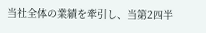当社全体の業績を牽引し、当第2四半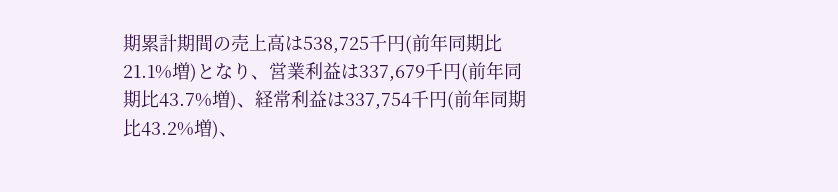期累計期間の売上高は538,725千円(前年同期比21.1%増)となり、営業利益は337,679千円(前年同期比43.7%増)、経常利益は337,754千円(前年同期比43.2%増)、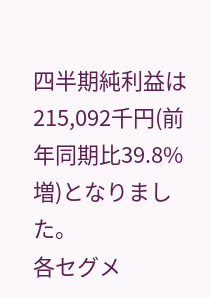四半期純利益は215,092千円(前年同期比39.8%増)となりました。
各セグメ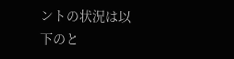ントの状況は以下のと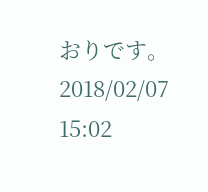おりです。
2018/02/07 15:02